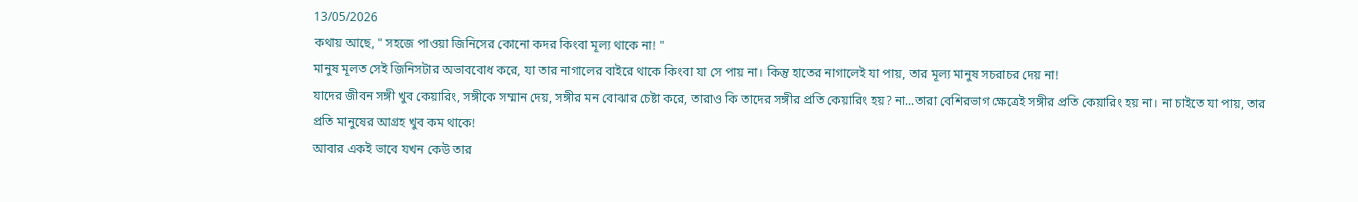13/05/2026
কথায় আছে, " সহজে পাওয়া জিনিসের কোনো কদর কিংবা মূল্য থাকে না! "
মানুষ মূলত সেই জিনিসটার অভাববোধ করে, যা তার নাগালের বাইরে থাকে কিংবা যা সে পায় না। কিন্তু হাতের নাগালেই যা পায়, তার মূল্য মানুষ সচরাচর দেয় না!
যাদের জীবন সঙ্গী খুব কেয়ারিং, সঙ্গীকে সম্মান দেয়, সঙ্গীর মন বোঝার চেষ্টা করে, তারাও কি তাদের সঙ্গীর প্রতি কেয়ারিং হয়? না...তারা বেশিরভাগ ক্ষেত্রেই সঙ্গীর প্রতি কেয়ারিং হয় না। না চাইতে যা পায়, তার প্রতি মানুষের আগ্রহ খুব কম থাকে!
আবার একই ভাবে যখন কেউ তার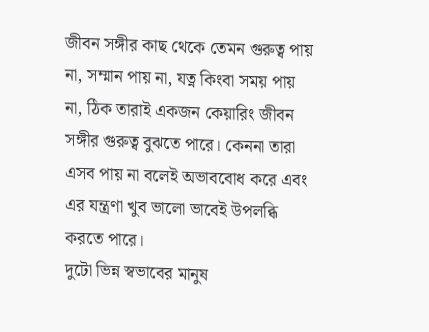জীবন সঙ্গীর কাছ থেকে তেমন গুরুত্ব পায় না, সম্মান পায় না, যত্ন কিংবা সময় পায় না, ঠিক তারাই একজন কেয়ারিং জীবন সঙ্গীর গুরুত্ব বুঝতে পারে। কেননা তারা এসব পায় না বলেই অভাববোধ করে এবং এর যন্ত্রণা খুব ভালো ভাবেই উপলব্ধি করতে পারে।
দুটো ভিন্ন স্বভাবের মানুষ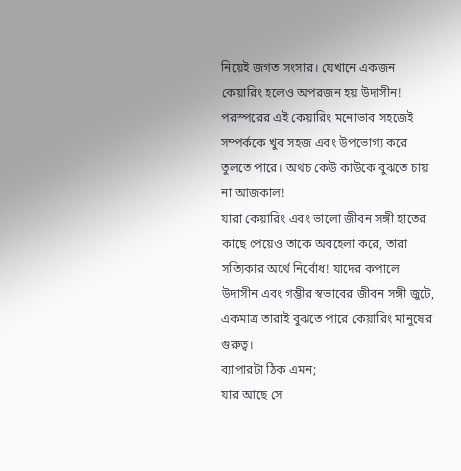নিয়েই জগত সংসার। যেখানে একজন কেয়ারিং হলেও অপরজন হয় উদাসীন! পরস্পরের এই কেয়ারিং মনোভাব সহজেই সম্পর্ককে খুব সহজ এবং উপভোগ্য করে তুলতে পারে। অথচ কেউ কাউকে বুঝতে চায় না আজকাল!
যারা কেয়ারিং এবং ভালো জীবন সঙ্গী হাতের কাছে পেয়েও তাকে অবহেলা করে, তারা সত্যিকার অর্থে নির্বোধ! যাদের কপালে উদাসীন এবং গম্ভীর স্বভাবের জীবন সঙ্গী জুটে, একমাত্র তারাই বুঝতে পারে কেয়ারিং মানুষের গুরুত্ব।
ব্যাপারটা ঠিক এমন;
যার আছে সে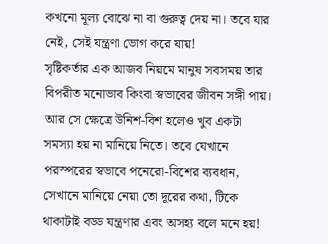কখনো মূল্য বোঝে না বা গুরুত্ব দেয় না। তবে যার নেই, সেই যন্ত্রণা ভোগ করে যায়!
সৃষ্টিকর্তার এক আজব নিয়মে মানুষ সবসময় তার বিপরীত মনোভাব কিংবা স্বভাবের জীবন সঙ্গী পায়। আর সে ক্ষেত্রে উনিশ-বিশ হলেও খুব একটা সমস্যা হয় না মানিয়ে নিতে। তবে যেখানে পরস্পরের স্বভাবে পনেরো-বিশের ব্যবধান, সেখানে মানিয়ে নেয়া তো দূরের কথা, টিকে থাকাটাই বড্ড যন্ত্রণার এবং অসহ্য বলে মনে হয়!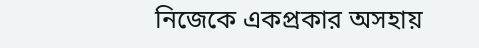নিজেকে একপ্রকার অসহায়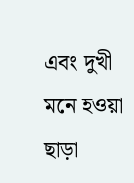এবং দুখী মনে হওয়া ছাড়া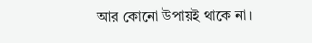আর কোনো উপায়ই থাকে না।